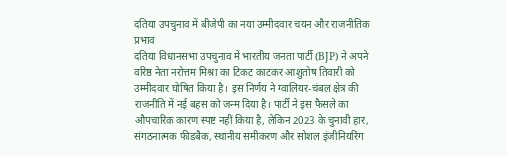दतिया उपचुनाव में बीजेपी का नया उम्मीदवार चयन और राजनीतिक प्रभाव
दतिया विधानसभा उपचुनाव में भारतीय जनता पार्टी (BJP) ने अपने वरिष्ठ नेता नरोत्तम मिश्रा का टिकट काटकर आशुतोष तिवारी को उम्मीदवार घोषित किया है। इस निर्णय ने ग्वालियर-चंबल क्षेत्र की राजनीति में नई बहस को जन्म दिया है। पार्टी ने इस फैसले का औपचारिक कारण स्पष्ट नहीं किया है, लेकिन 2023 के चुनावी हार, संगठनात्मक फीडबैक, स्थानीय समीकरण और सोशल इंजीनियरिंग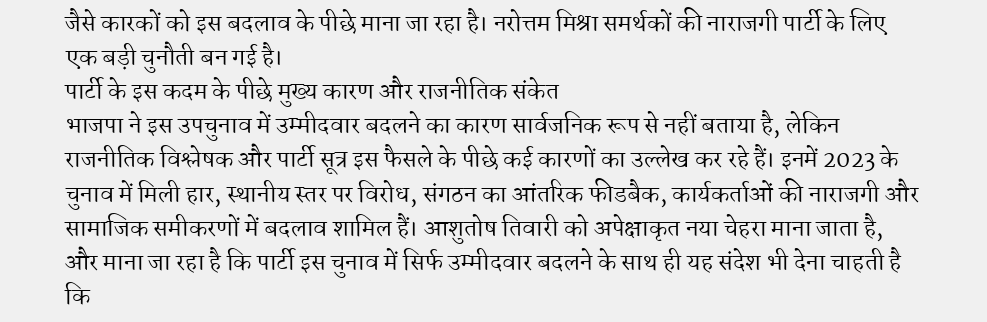जैसे कारकों को इस बदलाव के पीछे माना जा रहा है। नरोत्तम मिश्रा समर्थकों की नाराजगी पार्टी के लिए एक बड़ी चुनौती बन गई है।
पार्टी के इस कदम के पीछे मुख्य कारण और राजनीतिक संकेत
भाजपा ने इस उपचुनाव में उम्मीदवार बदलने का कारण सार्वजनिक रूप से नहीं बताया है, लेकिन राजनीतिक विश्लेषक और पार्टी सूत्र इस फैसले के पीछे कई कारणों का उल्लेख कर रहे हैं। इनमें 2023 के चुनाव में मिली हार, स्थानीय स्तर पर विरोध, संगठन का आंतरिक फीडबैक, कार्यकर्ताओं की नाराजगी और सामाजिक समीकरणों में बदलाव शामिल हैं। आशुतोष तिवारी को अपेक्षाकृत नया चेहरा माना जाता है, और माना जा रहा है कि पार्टी इस चुनाव में सिर्फ उम्मीदवार बदलने के साथ ही यह संदेश भी देना चाहती है कि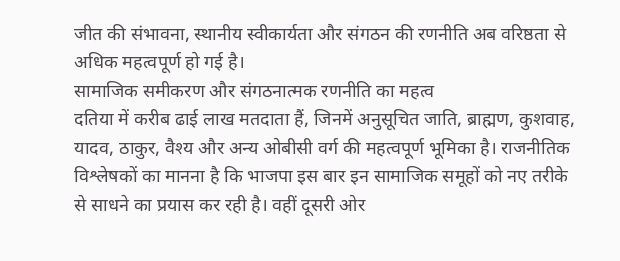जीत की संभावना, स्थानीय स्वीकार्यता और संगठन की रणनीति अब वरिष्ठता से अधिक महत्वपूर्ण हो गई है।
सामाजिक समीकरण और संगठनात्मक रणनीति का महत्व
दतिया में करीब ढाई लाख मतदाता हैं, जिनमें अनुसूचित जाति, ब्राह्मण, कुशवाह, यादव, ठाकुर, वैश्य और अन्य ओबीसी वर्ग की महत्वपूर्ण भूमिका है। राजनीतिक विश्लेषकों का मानना है कि भाजपा इस बार इन सामाजिक समूहों को नए तरीके से साधने का प्रयास कर रही है। वहीं दूसरी ओर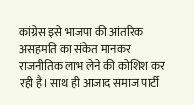कांग्रेस इसे भाजपा की आंतरिक असहमति का संकेत मानकर राजनीतिक लाभ लेने की कोशिश कर रही है। साथ ही आजाद समाज पार्टी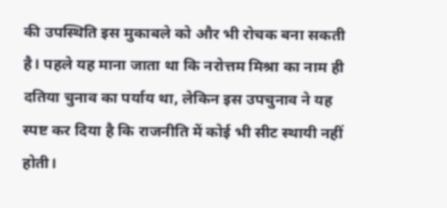की उपस्थिति इस मुकाबले को और भी रोचक बना सकती है। पहले यह माना जाता था कि नरोत्तम मिश्रा का नाम ही दतिया चुनाव का पर्याय था, लेकिन इस उपचुनाव ने यह स्पष्ट कर दिया है कि राजनीति में कोई भी सीट स्थायी नहीं होती।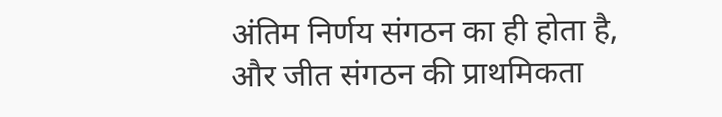अंतिम निर्णय संगठन का ही होता है, और जीत संगठन की प्राथमिकता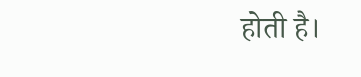होती है।